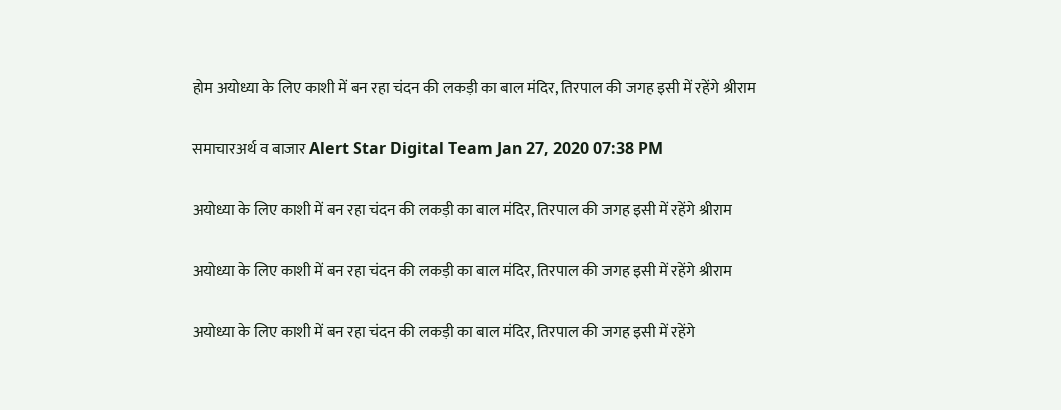होम अयोध्या के लिए काशी में बन रहा चंदन की लकड़ी का बाल मंदिर, तिरपाल की जगह इसी में रहेंगे श्रीराम

समाचारअर्थ व बाजार Alert Star Digital Team Jan 27, 2020 07:38 PM

अयोध्या के लिए काशी में बन रहा चंदन की लकड़ी का बाल मंदिर, तिरपाल की जगह इसी में रहेंगे श्रीराम

अयोध्या के लिए काशी में बन रहा चंदन की लकड़ी का बाल मंदिर, तिरपाल की जगह इसी में रहेंगे श्रीराम

अयोध्या के लिए काशी में बन रहा चंदन की लकड़ी का बाल मंदिर, तिरपाल की जगह इसी में रहेंगे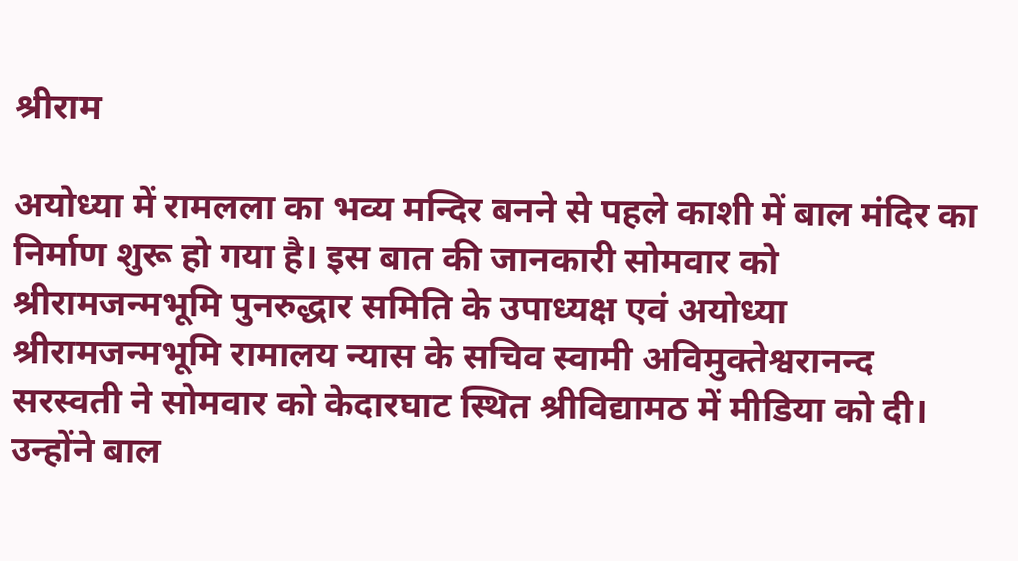श्रीराम

अयोध्या में रामलला का भव्य मन्दिर बनने से पहले काशी में बाल मंदिर का निर्माण शुरू हो गया है। इस बात की जानकारी सोमवार को श्रीरामजन्मभूमि पुनरुद्धार समिति के उपाध्यक्ष एवं अयोध्या श्रीरामजन्मभूमि रामालय न्यास के सचिव स्वामी अविमुक्तेश्वरानन्द सरस्वती ने सोमवार को केदारघाट स्थित श्रीविद्यामठ में मीडिया को दी। उन्होंने बाल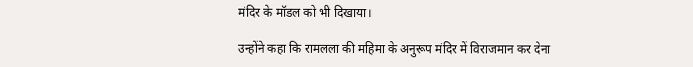मंदिर के मॉडल को भी दिखाया।

उन्होंने कहा कि रामलला की महिमा के अनुरूप मंदिर में विराजमान कर देना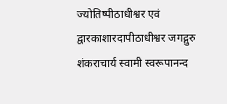ज्योतिष्पीठाधीश्वर एवं द्वारकाशारदापीठाधीश्वर जगद्गुरु शंकराचार्य स्वामी स्वरूपानन्द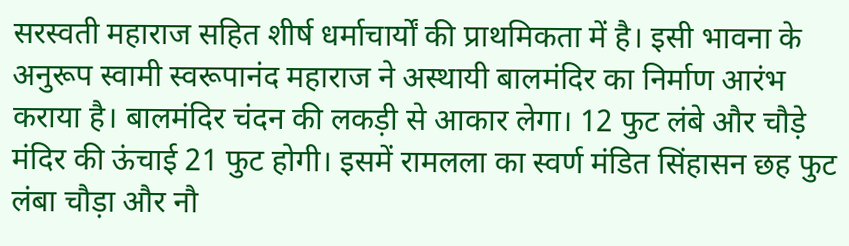सरस्वती महाराज सहित शीर्ष धर्माचार्यों की प्राथमिकता में है। इसी भावना के अनुरूप स्वामी स्वरूपानंद महाराज ने अस्थायी बालमंदिर का निर्माण आरंभ कराया है। बालमंदिर चंदन की लकड़ी से आकार लेगा। 12 फुट लंबे और चौड़े मंदिर की ऊंचाई 21 फुट होगी। इसमें रामलला का स्वर्ण मंडित सिंहासन छह फुट लंबा चौड़ा और नौ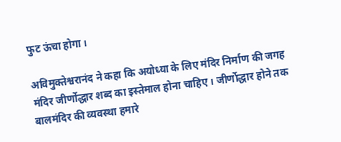फुट ऊंचा होगा।

अविमुक्तेश्वरानंद ने कहा कि अयोध्या के लिए मंदिर निर्माण की जगह मंदिर जीर्णोद्धार शब्द का इस्तेमाल होना चाहिए। जीर्णोद्धार होने तक बालमंदिर की व्यवस्था हमारे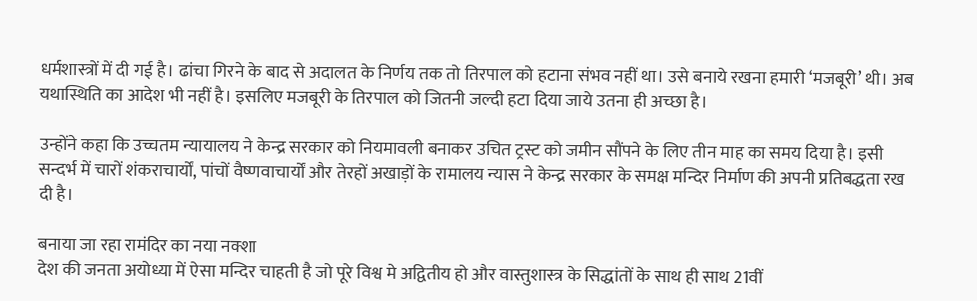धर्मशास्त्रों में दी गई है। ढांचा गिरने के बाद से अदालत के निर्णय तक तो तिरपाल को हटाना संभव नहीं था। उसे बनाये रखना हमारी ‘मजबूरी’ थी। अब यथास्थिति का आदेश भी नहीं है। इसलिए मजबूरी के तिरपाल को जितनी जल्दी हटा दिया जाये उतना ही अच्छा है।

उन्होंने कहा कि उच्चतम न्यायालय ने केन्द्र सरकार को नियमावली बनाकर उचित ट्रस्ट को जमीन सौंपने के लिए तीन माह का समय दिया है। इसी सन्दर्भ में चारों शंकराचार्यों, पांचों वैष्णवाचार्यों और तेरहों अखाड़ों के रामालय न्यास ने केन्द्र सरकार के समक्ष मन्दिर निर्माण की अपनी प्रतिबद्धता रख दी है।

बनाया जा रहा रामंदिर का नया नक्शा
देश की जनता अयोध्या में ऐसा मन्दिर चाहती है जो पूरे विश्व मे अद्वितीय हो और वास्तुशास्त्र के सिद्धांतों के साथ ही साथ 21वीं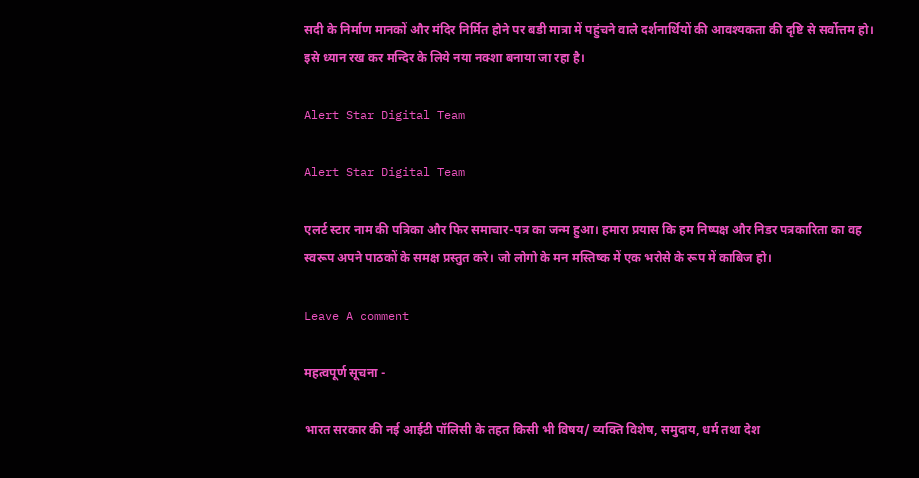सदी के निर्माण मानकों और मंदिर निर्मित होने पर बडी मात्रा में पहुंचने वाले दर्शनार्थियों की आवश्यकता की दृष्टि से सर्वोत्तम हो। इसे ध्यान रख कर मन्दिर के लिये नया नक्शा बनाया जा रहा है।

Alert Star Digital Team

Alert Star Digital Team

एलर्ट स्टार नाम की पत्रिका और फिर समाचार-पत्र का जन्म हुआ। हमारा प्रयास कि हम निष्पक्ष और निडर पत्रकारिता का वह स्वरूप अपने पाठकों के समक्ष प्रस्तुत करे। जो लोगो के मन मस्तिष्क में एक भरोसे के रूप में काबिज हो।

Leave A comment

महत्वपूर्ण सूचना -

भारत सरकार की नई आईटी पॉलिसी के तहत किसी भी विषय/ व्यक्ति विशेष, समुदाय, धर्म तथा देश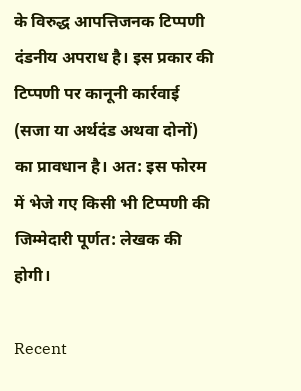के विरुद्ध आपत्तिजनक टिप्पणी दंडनीय अपराध है। इस प्रकार की टिप्पणी पर कानूनी कार्रवाई (सजा या अर्थदंड अथवा दोनों) का प्रावधान है। अत: इस फोरम में भेजे गए किसी भी टिप्पणी की जिम्मेदारी पूर्णत: लेखक की होगी।

Recent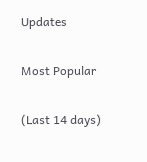Updates

Most Popular

(Last 14 days)